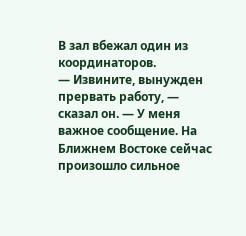В зал вбежал один из координаторов.
— Извините, вынужден прервать работу, — сказал он. — У меня важное сообщение. На Ближнем Востоке сейчас произошло сильное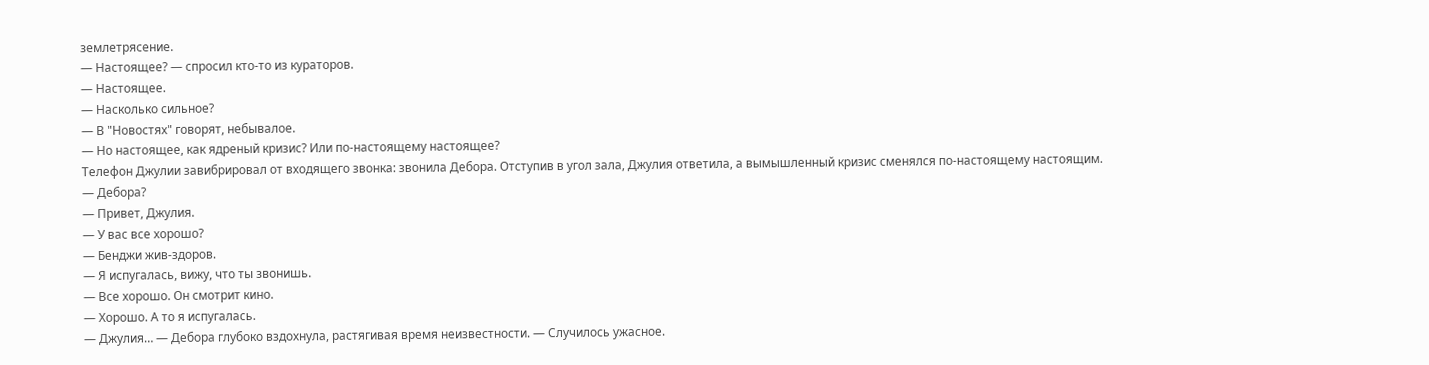землетрясение.
— Настоящее? — спросил кто-то из кураторов.
— Настоящее.
— Насколько сильное?
— В "Новостях" говорят, небывалое.
— Но настоящее, как ядреный кризис? Или по-настоящему настоящее?
Телефон Джулии завибрировал от входящего звонка: звонила Дебора. Отступив в угол зала, Джулия ответила, а вымышленный кризис сменялся по-настоящему настоящим.
— Дебора?
— Привет, Джулия.
— У вас все хорошо?
— Бенджи жив-здоров.
— Я испугалась, вижу, что ты звонишь.
— Все хорошо. Он смотрит кино.
— Хорошо. А то я испугалась.
— Джулия… — Дебора глубоко вздохнула, растягивая время неизвестности. — Случилось ужасное.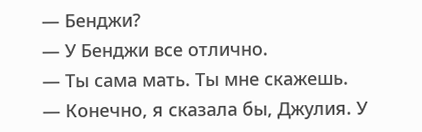— Бенджи?
— У Бенджи все отлично.
— Ты сама мать. Ты мне скажешь.
— Конечно, я сказала бы, Джулия. У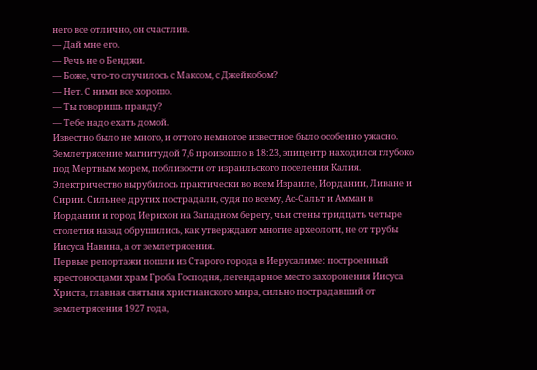него все отлично, он счастлив.
— Дай мне его.
— Речь не о Бенджи.
— Боже, что-то случилось с Максом, с Джейкобом?
— Нет. С ними все хорошо.
— Ты говоришь правду?
— Тебе надо ехать домой.
Известно было не много, и оттого немногое известное было особенно ужасно. Землетрясение магнитудой 7,6 произошло в 18:23, эпицентр находился глубоко под Мертвым морем, поблизости от израильского поселения Калия. Электричество вырубилось практически во всем Израиле, Иордании, Ливане и Сирии. Сильнее других пострадали, судя по всему, Ас-Сальт и Амман в Иордании и город Иерихон на Западном берегу, чьи стены тридцать четыре столетия назад обрушились, как утверждают многие археологи, не от трубы Иисуса Навина, а от землетрясения.
Первые репортажи пошли из Старого города в Иерусалиме: построенный крестоносцами храм Гроба Господня, легендарное место захоронения Иисуса Христа, главная святыня христианского мира, сильно пострадавший от землетрясения 1927 года,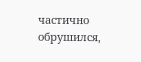частично обрушился,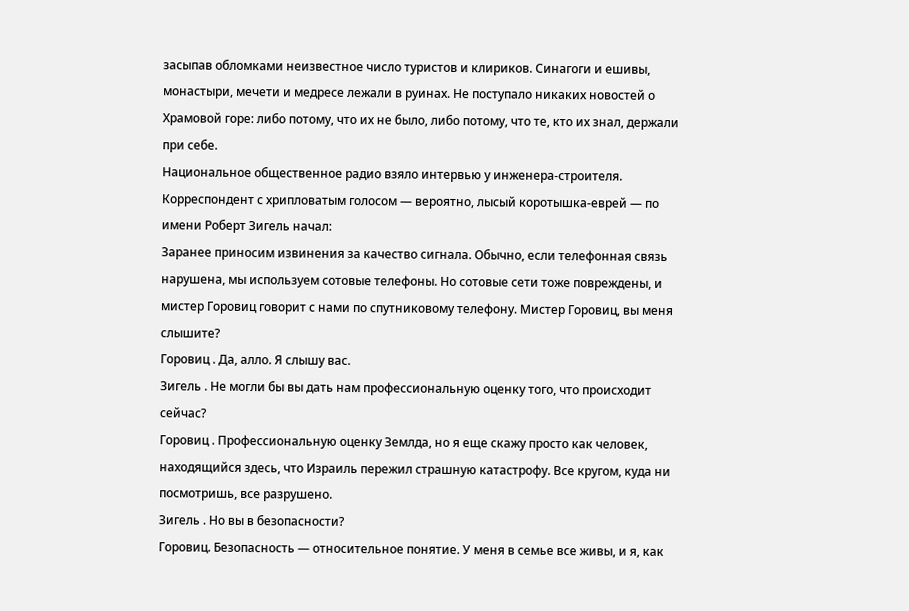засыпав обломками неизвестное число туристов и клириков. Синагоги и ешивы, монастыри, мечети и медресе лежали в руинах. Не поступало никаких новостей о Храмовой горе: либо потому, что их не было, либо потому, что те, кто их знал, держали при себе.
Национальное общественное радио взяло интервью у инженера-строителя. Корреспондент с хрипловатым голосом — вероятно, лысый коротышка-еврей — по имени Роберт Зигель начал:
Заранее приносим извинения за качество сигнала. Обычно, если телефонная связь нарушена, мы используем сотовые телефоны. Но сотовые сети тоже повреждены, и мистер Горовиц говорит с нами по спутниковому телефону. Мистер Горовиц, вы меня слышите?
Горовиц . Да, алло. Я слышу вас.
Зигель . Не могли бы вы дать нам профессиональную оценку того, что происходит сейчас?
Горовиц . Профессиональную оценку Землда, но я еще скажу просто как человек, находящийся здесь, что Израиль пережил страшную катастрофу. Все кругом, куда ни посмотришь, все разрушено.
Зигель . Но вы в безопасности?
Горовиц. Безопасность — относительное понятие. У меня в семье все живы, и я, как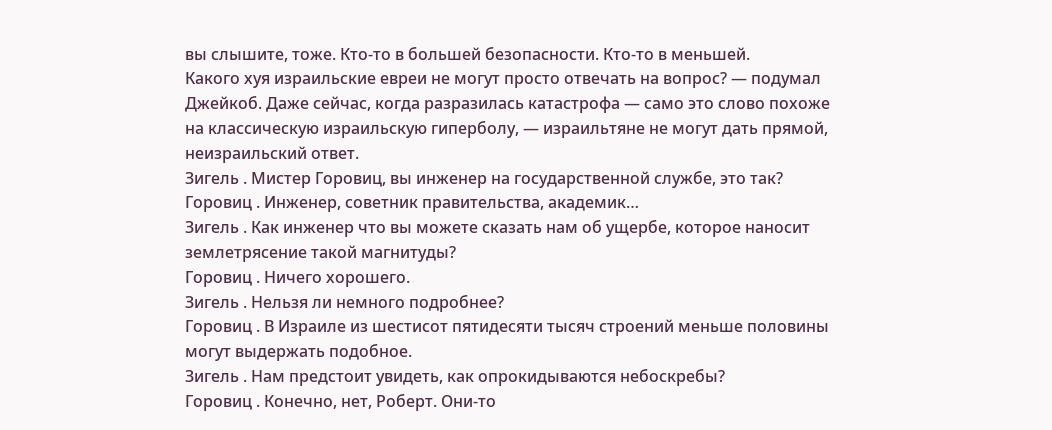вы слышите, тоже. Кто-то в большей безопасности. Кто-то в меньшей.
Какого хуя израильские евреи не могут просто отвечать на вопрос? — подумал Джейкоб. Даже сейчас, когда разразилась катастрофа — само это слово похоже на классическую израильскую гиперболу, — израильтяне не могут дать прямой, неизраильский ответ.
Зигель . Мистер Горовиц, вы инженер на государственной службе, это так?
Горовиц . Инженер, советник правительства, академик…
Зигель . Как инженер что вы можете сказать нам об ущербе, которое наносит землетрясение такой магнитуды?
Горовиц . Ничего хорошего.
Зигель . Нельзя ли немного подробнее?
Горовиц . В Израиле из шестисот пятидесяти тысяч строений меньше половины могут выдержать подобное.
Зигель . Нам предстоит увидеть, как опрокидываются небоскребы?
Горовиц . Конечно, нет, Роберт. Они-то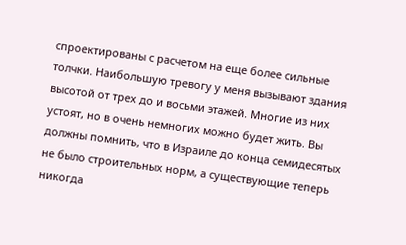спроектированы с расчетом на еще более сильные толчки. Наибольшую тревогу у меня вызывают здания высотой от трех до и восьми этажей. Многие из них устоят, но в очень немногих можно будет жить. Вы должны помнить, что в Израиле до конца семидесятых не было строительных норм, а существующие теперь никогда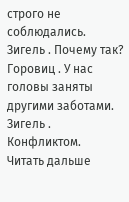строго не соблюдались.
Зигель . Почему так?
Горовиц . У нас головы заняты другими заботами.
Зигель . Конфликтом.
Читать дальше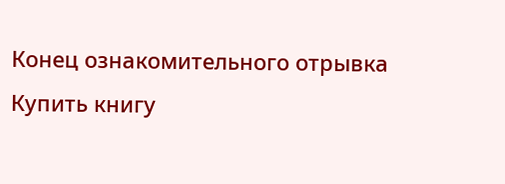Конец ознакомительного отрывка
Купить книгу